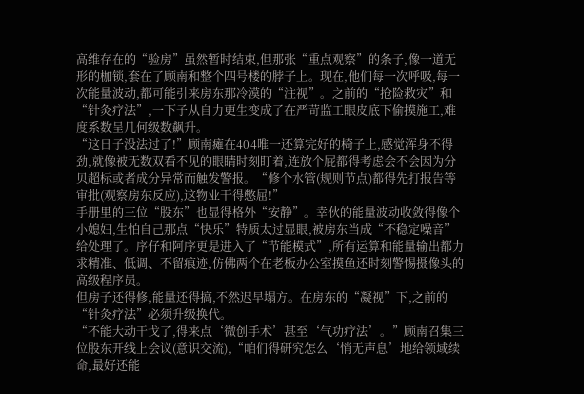高维存在的“验房”虽然暂时结束,但那张“重点观察”的条子,像一道无形的枷锁,套在了顾南和整个四号楼的脖子上。现在,他们每一次呼吸,每一次能量波动,都可能引来房东那冷漠的“注视”。之前的“抢险救灾”和“针灸疗法”,一下子从自力更生变成了在严苛监工眼皮底下偷摸施工,难度系数呈几何级数飙升。
“这日子没法过了!”顾南瘫在404唯一还算完好的椅子上,感觉浑身不得劲,就像被无数双看不见的眼睛时刻盯着,连放个屁都得考虑会不会因为分贝超标或者成分异常而触发警报。“修个水管(规则节点)都得先打报告等审批(观察房东反应),这物业干得憋屈!”
手册里的三位“股东”也显得格外“安静”。幸伙的能量波动收敛得像个小媳妇,生怕自己那点“快乐”特质太过显眼,被房东当成“不稳定噪音”给处理了。序仔和阿序更是进入了“节能模式”,所有运算和能量输出都力求精准、低调、不留痕迹,仿佛两个在老板办公室摸鱼还时刻警惕摄像头的高级程序员。
但房子还得修,能量还得搞,不然迟早塌方。在房东的“凝视”下,之前的“针灸疗法”必须升级换代。
“不能大动干戈了,得来点‘微创手术’甚至‘气功疗法’。”顾南召集三位股东开线上会议(意识交流),“咱们得研究怎么‘悄无声息’地给领域续命,最好还能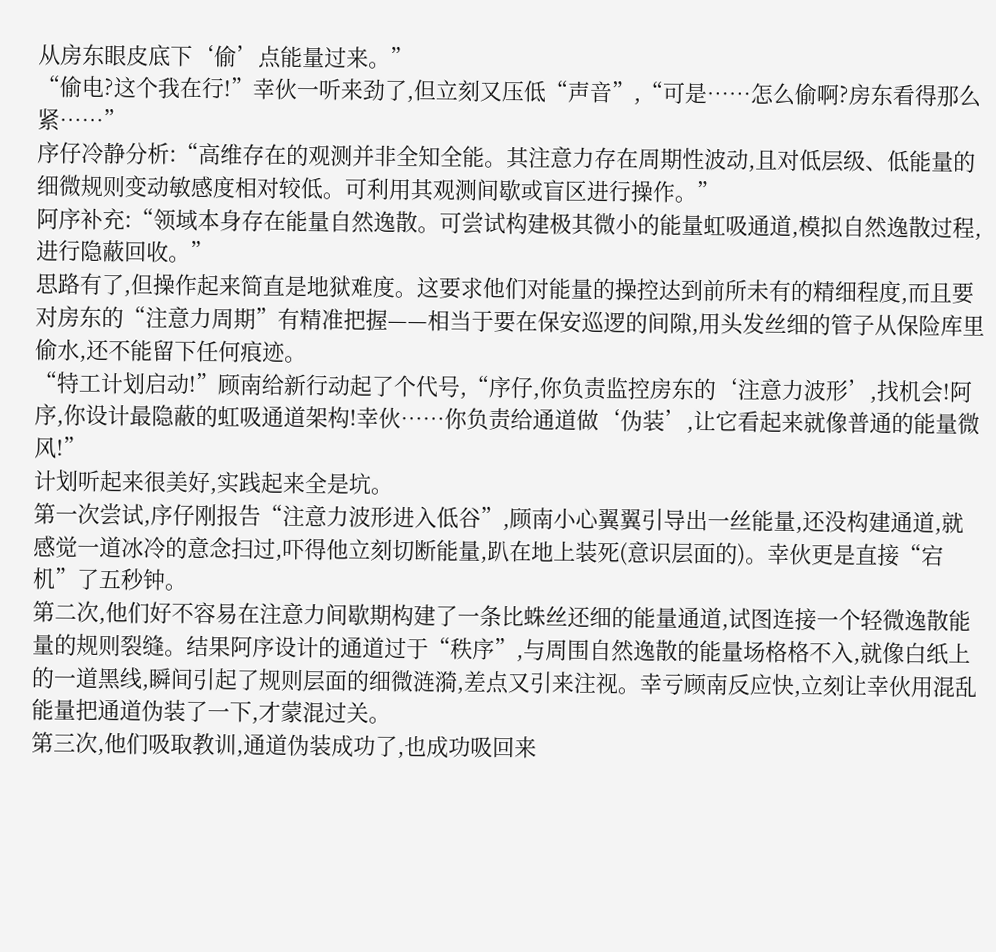从房东眼皮底下‘偷’点能量过来。”
“偷电?这个我在行!”幸伙一听来劲了,但立刻又压低“声音”,“可是……怎么偷啊?房东看得那么紧……”
序仔冷静分析:“高维存在的观测并非全知全能。其注意力存在周期性波动,且对低层级、低能量的细微规则变动敏感度相对较低。可利用其观测间歇或盲区进行操作。”
阿序补充:“领域本身存在能量自然逸散。可尝试构建极其微小的能量虹吸通道,模拟自然逸散过程,进行隐蔽回收。”
思路有了,但操作起来简直是地狱难度。这要求他们对能量的操控达到前所未有的精细程度,而且要对房东的“注意力周期”有精准把握——相当于要在保安巡逻的间隙,用头发丝细的管子从保险库里偷水,还不能留下任何痕迹。
“特工计划启动!”顾南给新行动起了个代号,“序仔,你负责监控房东的‘注意力波形’,找机会!阿序,你设计最隐蔽的虹吸通道架构!幸伙……你负责给通道做‘伪装’,让它看起来就像普通的能量微风!”
计划听起来很美好,实践起来全是坑。
第一次尝试,序仔刚报告“注意力波形进入低谷”,顾南小心翼翼引导出一丝能量,还没构建通道,就感觉一道冰冷的意念扫过,吓得他立刻切断能量,趴在地上装死(意识层面的)。幸伙更是直接“宕机”了五秒钟。
第二次,他们好不容易在注意力间歇期构建了一条比蛛丝还细的能量通道,试图连接一个轻微逸散能量的规则裂缝。结果阿序设计的通道过于“秩序”,与周围自然逸散的能量场格格不入,就像白纸上的一道黑线,瞬间引起了规则层面的细微涟漪,差点又引来注视。幸亏顾南反应快,立刻让幸伙用混乱能量把通道伪装了一下,才蒙混过关。
第三次,他们吸取教训,通道伪装成功了,也成功吸回来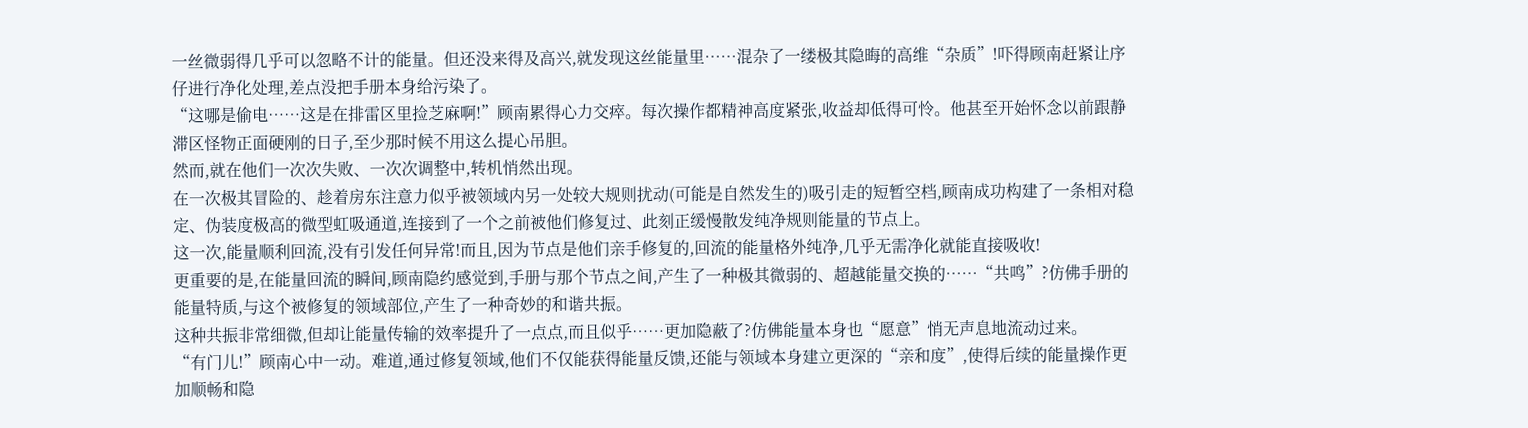一丝微弱得几乎可以忽略不计的能量。但还没来得及高兴,就发现这丝能量里……混杂了一缕极其隐晦的高维“杂质”!吓得顾南赶紧让序仔进行净化处理,差点没把手册本身给污染了。
“这哪是偷电……这是在排雷区里捡芝麻啊!”顾南累得心力交瘁。每次操作都精神高度紧张,收益却低得可怜。他甚至开始怀念以前跟静滞区怪物正面硬刚的日子,至少那时候不用这么提心吊胆。
然而,就在他们一次次失败、一次次调整中,转机悄然出现。
在一次极其冒险的、趁着房东注意力似乎被领域内另一处较大规则扰动(可能是自然发生的)吸引走的短暂空档,顾南成功构建了一条相对稳定、伪装度极高的微型虹吸通道,连接到了一个之前被他们修复过、此刻正缓慢散发纯净规则能量的节点上。
这一次,能量顺利回流,没有引发任何异常!而且,因为节点是他们亲手修复的,回流的能量格外纯净,几乎无需净化就能直接吸收!
更重要的是,在能量回流的瞬间,顾南隐约感觉到,手册与那个节点之间,产生了一种极其微弱的、超越能量交换的……“共鸣”?仿佛手册的能量特质,与这个被修复的领域部位,产生了一种奇妙的和谐共振。
这种共振非常细微,但却让能量传输的效率提升了一点点,而且似乎……更加隐蔽了?仿佛能量本身也“愿意”悄无声息地流动过来。
“有门儿!”顾南心中一动。难道,通过修复领域,他们不仅能获得能量反馈,还能与领域本身建立更深的“亲和度”,使得后续的能量操作更加顺畅和隐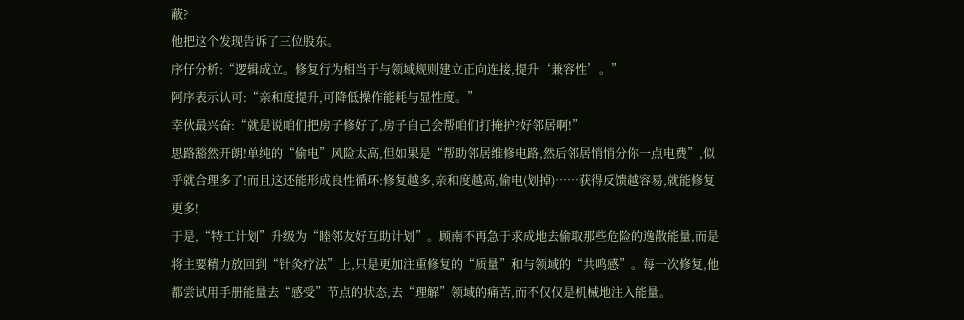蔽?
他把这个发现告诉了三位股东。
序仔分析:“逻辑成立。修复行为相当于与领域规则建立正向连接,提升‘兼容性’。”
阿序表示认可:“亲和度提升,可降低操作能耗与显性度。”
幸伙最兴奋:“就是说咱们把房子修好了,房子自己会帮咱们打掩护?好邻居啊!”
思路豁然开朗!单纯的“偷电”风险太高,但如果是“帮助邻居维修电路,然后邻居悄悄分你一点电费”,似乎就合理多了!而且这还能形成良性循环:修复越多,亲和度越高,偷电(划掉)……获得反馈越容易,就能修复更多!
于是,“特工计划”升级为“睦邻友好互助计划”。顾南不再急于求成地去偷取那些危险的逸散能量,而是将主要精力放回到“针灸疗法”上,只是更加注重修复的“质量”和与领域的“共鸣感”。每一次修复,他都尝试用手册能量去“感受”节点的状态,去“理解”领域的痛苦,而不仅仅是机械地注入能量。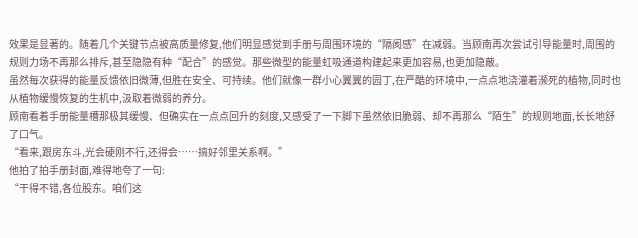效果是显著的。随着几个关键节点被高质量修复,他们明显感觉到手册与周围环境的“隔阂感”在减弱。当顾南再次尝试引导能量时,周围的规则力场不再那么排斥,甚至隐隐有种“配合”的感觉。那些微型的能量虹吸通道构建起来更加容易,也更加隐蔽。
虽然每次获得的能量反馈依旧微薄,但胜在安全、可持续。他们就像一群小心翼翼的园丁,在严酷的环境中,一点点地浇灌着濒死的植物,同时也从植物缓慢恢复的生机中,汲取着微弱的养分。
顾南看着手册能量槽那极其缓慢、但确实在一点点回升的刻度,又感受了一下脚下虽然依旧脆弱、却不再那么“陌生”的规则地面,长长地舒了口气。
“看来,跟房东斗,光会硬刚不行,还得会……搞好邻里关系啊。”
他拍了拍手册封面,难得地夸了一句:
“干得不错,各位股东。咱们这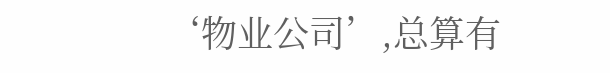‘物业公司’,总算有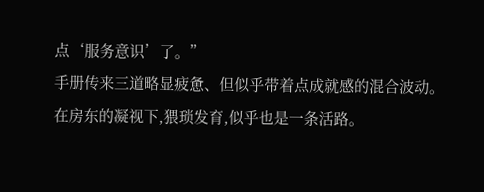点‘服务意识’了。”
手册传来三道略显疲惫、但似乎带着点成就感的混合波动。
在房东的凝视下,猥琐发育,似乎也是一条活路。